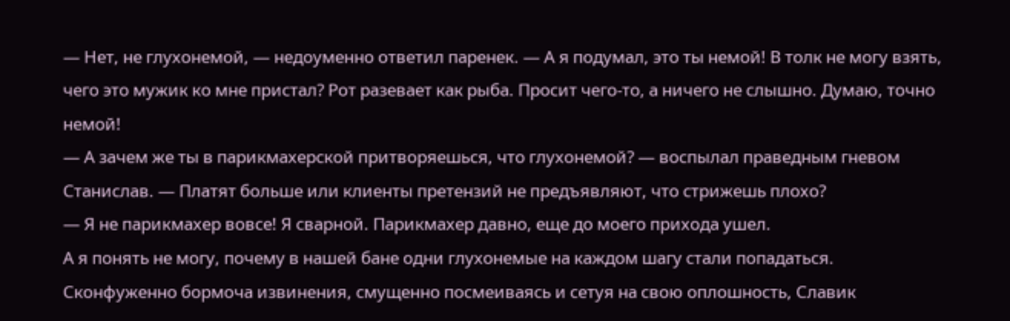— Нет, не глухонемой, — недоуменно ответил паренек. — А я подумал, это ты немой! В толк не могу взять, чего это мужик ко мне пристал? Рот разевает как рыба. Просит чего-то, а ничего не слышно. Думаю, точно немой!
— А зачем же ты в парикмахерской притворяешься, что глухонемой? — воспылал праведным гневом Станислав. — Платят больше или клиенты претензий не предъявляют, что стрижешь плохо?
— Я не парикмахер вовсе! Я сварной. Парикмахер давно, еще до моего прихода ушел.
А я понять не могу, почему в нашей бане одни глухонемые на каждом шагу стали попадаться.
Сконфуженно бормоча извинения, смущенно посмеиваясь и сетуя на свою оплошность, Славик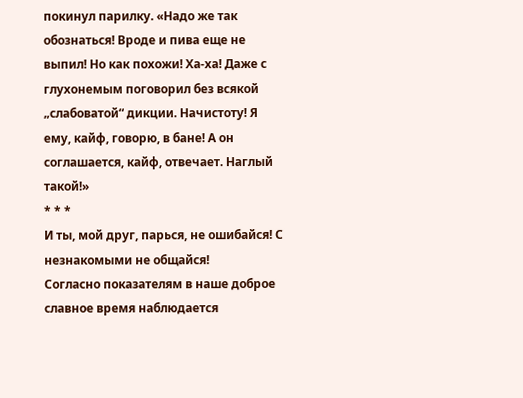покинул парилку. «Надо же так обознаться! Вроде и пива еще не выпил! Но как похожи! Ха-ха! Даже с глухонемым поговорил без всякой „слабоватой“ дикции. Начистоту! Я ему, кайф, говорю, в бане! А он соглашается, кайф, отвечает. Наглый такой!»
* * *
И ты, мой друг, парься, не ошибайся! С незнакомыми не общайся!
Согласно показателям в наше доброе славное время наблюдается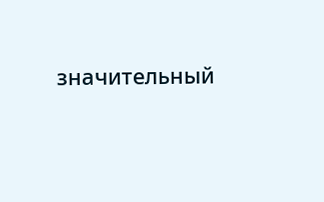значительный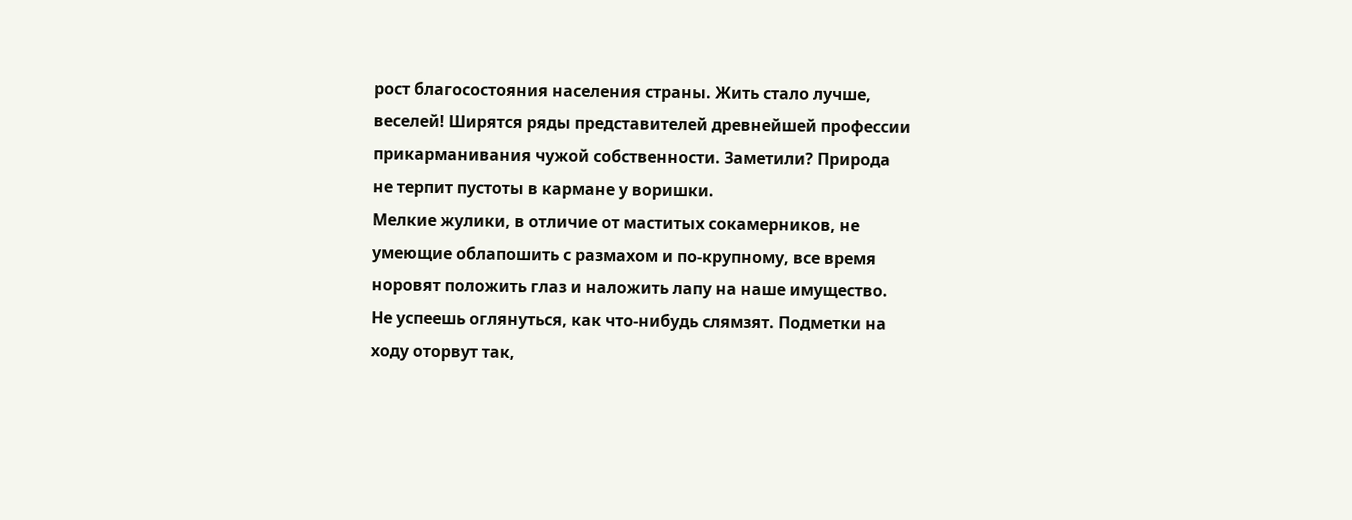рост благосостояния населения страны. Жить стало лучше, веселей! Ширятся ряды представителей древнейшей профессии прикарманивания чужой собственности. Заметили? Природа не терпит пустоты в кармане у воришки.
Мелкие жулики, в отличие от маститых сокамерников, не умеющие облапошить с размахом и по-крупному, все время норовят положить глаз и наложить лапу на наше имущество. Не успеешь оглянуться, как что-нибудь слямзят. Подметки на ходу оторвут так,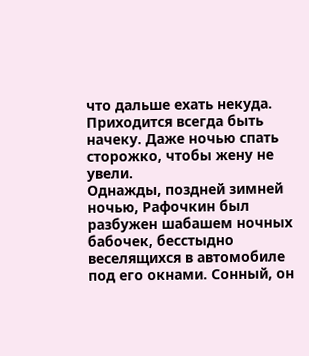что дальше ехать некуда. Приходится всегда быть начеку. Даже ночью спать сторожко, чтобы жену не увели.
Однажды, поздней зимней ночью, Рафочкин был разбужен шабашем ночных бабочек, бесстыдно веселящихся в автомобиле под его окнами. Сонный, он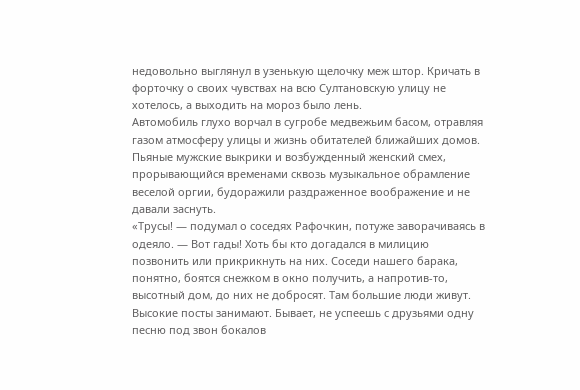недовольно выглянул в узенькую щелочку меж штор. Кричать в форточку о своих чувствах на всю Султановскую улицу не хотелось, а выходить на мороз было лень.
Автомобиль глухо ворчал в сугробе медвежьим басом, отравляя газом атмосферу улицы и жизнь обитателей ближайших домов. Пьяные мужские выкрики и возбужденный женский смех, прорывающийся временами сквозь музыкальное обрамление веселой оргии, будоражили раздраженное воображение и не давали заснуть.
«Трусы! — подумал о соседях Рафочкин, потуже заворачиваясь в одеяло. — Вот гады! Хоть бы кто догадался в милицию позвонить или прикрикнуть на них. Соседи нашего барака, понятно, боятся снежком в окно получить, а напротив-то, высотный дом, до них не добросят. Там большие люди живут. Высокие посты занимают. Бывает, не успеешь с друзьями одну песню под звон бокалов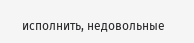исполнить, недовольные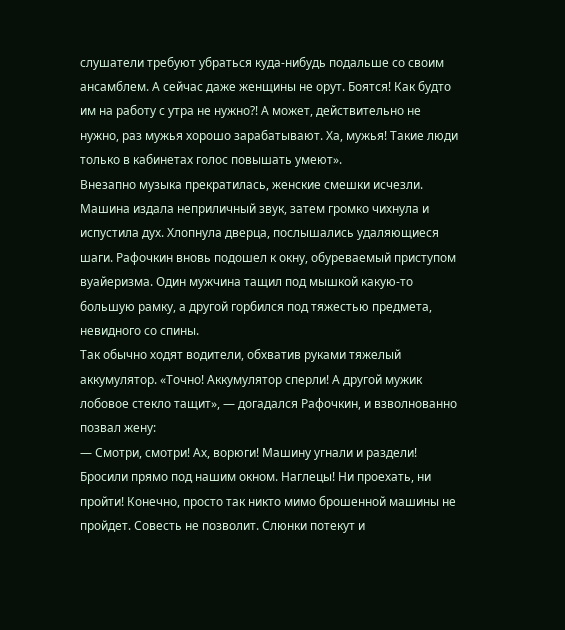слушатели требуют убраться куда-нибудь подальше со своим ансамблем. А сейчас даже женщины не орут. Боятся! Как будто им на работу с утра не нужно?! А может, действительно не нужно, раз мужья хорошо зарабатывают. Ха, мужья! Такие люди только в кабинетах голос повышать умеют».
Внезапно музыка прекратилась, женские смешки исчезли. Машина издала неприличный звук, затем громко чихнула и испустила дух. Хлопнула дверца, послышались удаляющиеся шаги. Рафочкин вновь подошел к окну, обуреваемый приступом вуайеризма. Один мужчина тащил под мышкой какую-то большую рамку, а другой горбился под тяжестью предмета, невидного со спины.
Так обычно ходят водители, обхватив руками тяжелый аккумулятор. «Точно! Аккумулятор сперли! А другой мужик лобовое стекло тащит», — догадался Рафочкин, и взволнованно позвал жену:
— Смотри, смотри! Ах, ворюги! Машину угнали и раздели! Бросили прямо под нашим окном. Наглецы! Ни проехать, ни пройти! Конечно, просто так никто мимо брошенной машины не пройдет. Совесть не позволит. Слюнки потекут и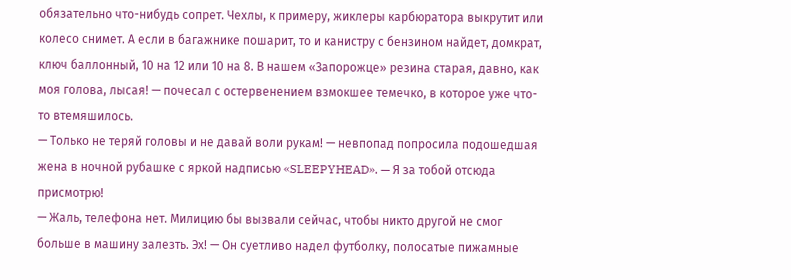обязательно что-нибудь сопрет. Чехлы, к примеру, жиклеры карбюратора выкрутит или колесо снимет. А если в багажнике пошарит, то и канистру с бензином найдет, домкрат, ключ баллонный, 10 на 12 или 10 на 8. В нашем «Запорожце» резина старая, давно, как моя голова, лысая! — почесал с остервенением взмокшее темечко, в которое уже что-то втемяшилось.
— Только не теряй головы и не давай воли рукам! — невпопад попросила подошедшая жена в ночной рубашке с яркой надписью «SLEEPYHEAD». — Я за тобой отсюда присмотрю!
— Жаль, телефона нет. Милицию бы вызвали сейчас, чтобы никто другой не смог больше в машину залезть. Эх! — Он суетливо надел футболку, полосатые пижамные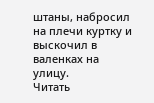штаны, набросил на плечи куртку и выскочил в валенках на улицу.
Читать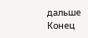дальше
Конец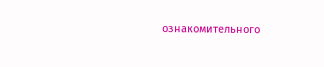ознакомительного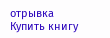отрывка
Купить книгу